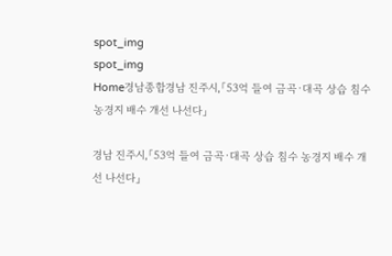spot_img
spot_img
Home경남종합경남 진주시,「53억 들여 금곡·대곡 상습 침수 농경지 배수 개선 나선다」

경남 진주시,「53억 들여 금곡·대곡 상습 침수 농경지 배수 개선 나선다」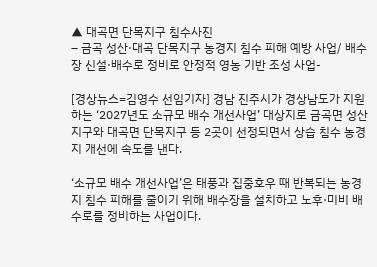▲ 대곡면 단목지구 침수사진
– 금곡 성산·대곡 단목지구 농경지 침수 피해 예방 사업/ 배수장 신설·배수로 정비로 안정적 영농 기반 조성 사업-

[경상뉴스=김영수 선임기자] 경남 진주시가 경상남도가 지원하는 ‘2027년도 소규모 배수 개선사업’ 대상지로 금곡면 성산지구와 대곡면 단목지구 등 2곳이 선정되면서 상습 침수 농경지 개선에 속도를 낸다.

‘소규모 배수 개선사업’은 태풍과 집중호우 때 반복되는 농경지 침수 피해를 줄이기 위해 배수장을 설치하고 노후·미비 배수로를 정비하는 사업이다.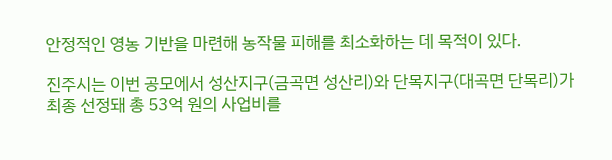안정적인 영농 기반을 마련해 농작물 피해를 최소화하는 데 목적이 있다.

진주시는 이번 공모에서 성산지구(금곡면 성산리)와 단목지구(대곡면 단목리)가 최종 선정돼 총 53억 원의 사업비를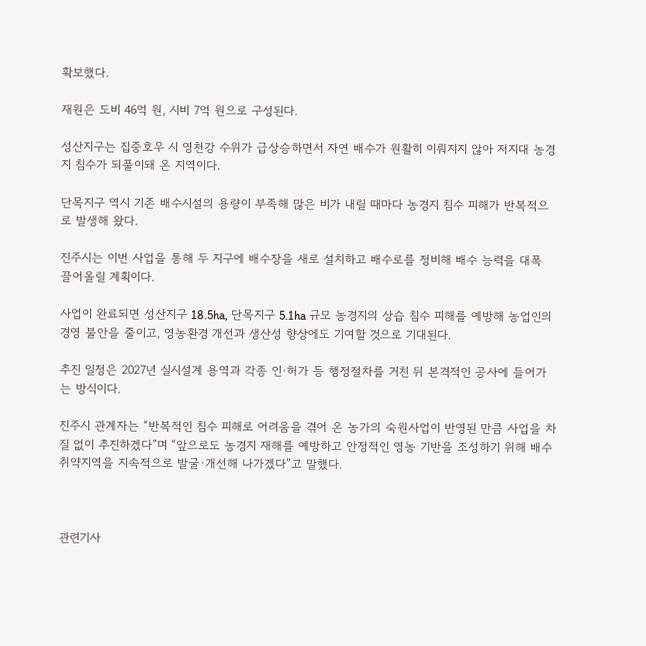확보했다.

재원은 도비 46억 원, 시비 7억 원으로 구성된다.

성산지구는 집중호우 시 영천강 수위가 급상승하면서 자연 배수가 원활히 이뤄지지 않아 저지대 농경지 침수가 되풀이돼 온 지역이다.

단목지구 역시 기존 배수시설의 용량이 부족해 많은 비가 내릴 때마다 농경지 침수 피해가 반복적으로 발생해 왔다.

진주시는 이번 사업을 통해 두 지구에 배수장을 새로 설치하고 배수로를 정비해 배수 능력을 대폭 끌어올릴 계획이다.

사업이 완료되면 성산지구 18.5ha, 단목지구 5.1ha 규모 농경지의 상습 침수 피해를 예방해 농업인의 경영 불안을 줄이고, 영농환경 개선과 생산성 향상에도 기여할 것으로 기대된다.

추진 일정은 2027년 실시설계 용역과 각종 인·허가 등 행정절차를 거친 뒤 본격적인 공사에 들어가는 방식이다.

진주시 관계자는 “반복적인 침수 피해로 어려움을 겪어 온 농가의 숙원사업이 반영된 만큼 사업을 차질 없이 추진하겠다”며 “앞으로도 농경지 재해를 예방하고 안정적인 영농 기반을 조성하기 위해 배수 취약지역을 지속적으로 발굴·개선해 나가겠다”고 말했다.



관련기사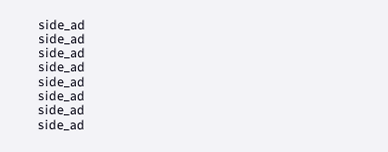side_ad
side_ad
side_ad
side_ad
side_ad
side_ad
side_ad
side_ad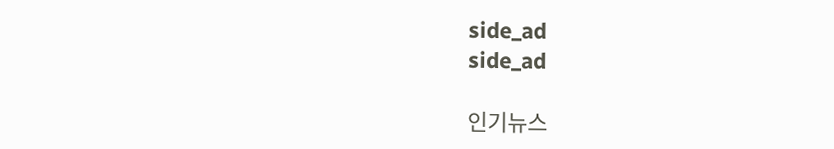side_ad
side_ad

인기뉴스